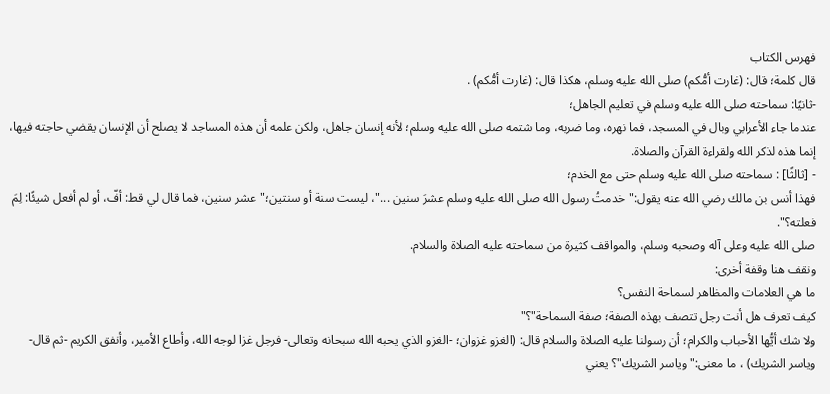فهرس الكتاب
قال كلمة؛ قال: (غارت أمُّكم) صلى الله عليه وسلم، هكذا قال: (غارت أمُّكم) .
-ثانيًا: سماحته صلى الله عليه وسلم في تعليم الجاهل؛
عندما جاء الأعرابي وبال في المسجد، فما نهره، وما ضربه، وما شتمه صلى الله عليه وسلم؛ لأنه إنسان جاهل، ولكن علمه أن هذه المساجد لا يصلح أن الإنسان يقضي حاجته فيها، إنما هذه لذكر الله ولقراءة القرآن والصلاة.
- [ثالثًا] : سماحته صلى الله عليه وسلم حتى مع الخدم؛
فهذا أنس بن مالك رضي الله عنه يقول:"خدمتُ رسول الله صلى الله عليه وسلم عشرَ سنين ..."، ليست سنة أو سنتين؛"عشر سنين، فما قال لي قط: أفّ، أو لم أفعل شيئًا: لِمَ فعلته؟".
صلى الله عليه وعلى آله وصحبه وسلم، والمواقف كثيرة من سماحته عليه الصلاة والسلام.
ونقف هنا وقفة أخرى:
ما هي العلامات والمظاهر لسماحة النفس؟
كيف تعرف هل أنت رجل تتصف بهذه الصفة؛ صفة السماحة"؟"
ولا شك أيُّها الأحباب والكرام؛ أن رسولنا عليه الصلاة والسلام قال: (الغزو غزوان؛ -الغزو الذي يحبه الله سبحانه وتعالى- فرجل غزا لوجه الله، وأطاع الأمير، وأنفق الكريم -ثم قال- وياسر الشريك) ، ما معنى:"وياسر الشريك"؟ يعني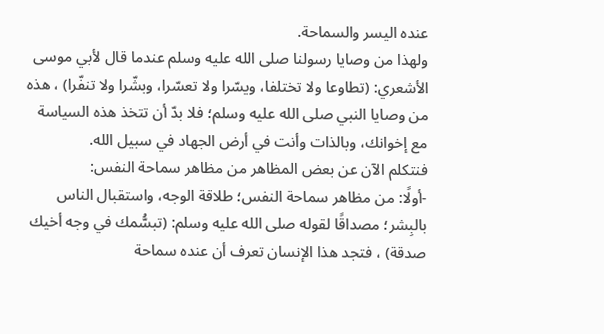عنده اليسر والسماحة.
ولهذا من وصايا رسولنا صلى الله عليه وسلم عندما قال لأبي موسى الأشعري: (تطاوعا ولا تختلفا، ويسّرا ولا تعسّرا، وبشّرا ولا تنفّرا) ، هذه من وصايا النبي صلى الله عليه وسلم؛ فلا بدّ أن تتخذ هذه السياسة مع إخوانك، وبالذات وأنت في أرض الجهاد في سبيل الله.
فنتكلم الآن عن بعض المظاهر من مظاهر سماحة النفس:
-أولًا: من مظاهر سماحة النفس؛ طلاقة الوجه، واستقبال الناس بالبِشر؛ مصداقًا لقوله صلى الله عليه وسلم: (تبسُّمك في وجه أخيك صدقة) ، فتجد هذا الإنسان تعرف أن عنده سماحة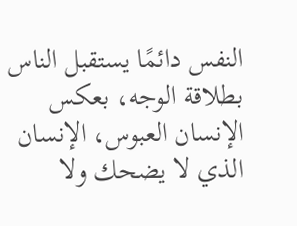النفس دائمًا يستقبل الناس بطلاقة الوجه، بعكس الإنسان العبوس، الإنسان الذي لا يضحك ولا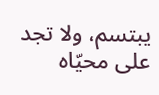يبتسم، ولا تجد على محيّاه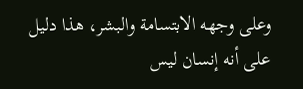وعلى وجهه الابتسامة والبشر، هذا دليل على أنه إنسان ليس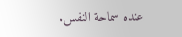عنده سماحة النفس.